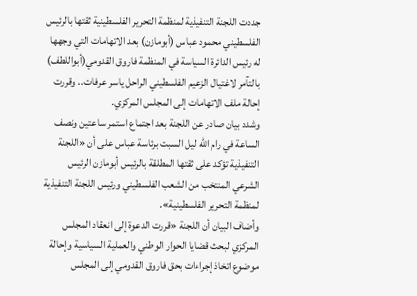جددت اللجنة التنفيذية لمنظمة التحرير الفلسطينية ثقتها بالرئيس الفلسطيني محمود عباس (أبومازن) بعد الاتهامات التي وجهها له رئيس الدائرة السياسة في المنظمة فاروق القدومي(أبواللطف) بالتآمر لاغتيال الزعيم الفلسطيني الراحل ياسر عرفات.. وقررت إحالة ملف الاتهامات إلى المجلس المركزي.
وشدد بيان صادر عن اللجنة بعد اجتماع استمر ساعتين ونصف الساعة في رام الله ليل السبت برئاسة عباس على أن «اللجنة التنفيذية تؤكد على ثقتها المطلقة بالرئيس أبومازن الرئيس الشرعي المنتخب من الشعب الفلسطيني ورئيس اللجنة التنفيذية لمنظمة التحرير الفلسطينية».
وأضاف البيان أن اللجنة «قررت الدعوة إلى انعقاد المجلس المركزي لبحث قضايا الحوار الوطني والعملية السياسية وإحالة موضوع اتخاذ إجراءات بحق فاروق القدومي إلى المجلس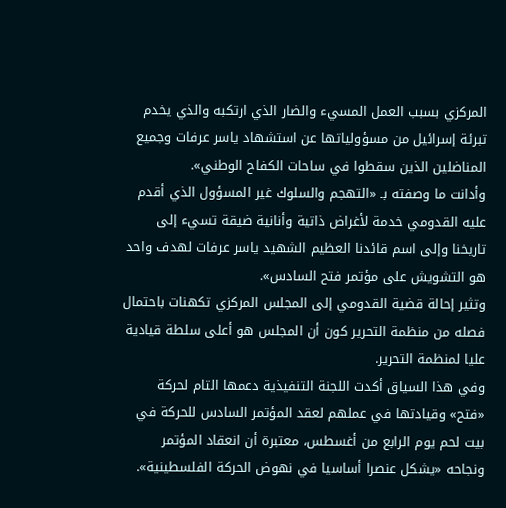المركزي بسبب العمل المسيء والضار الذي ارتكبه والذي يخدم تبرئة إسرائيل من مسؤولياتها عن استشهاد ياسر عرفات وجميع المناضلين الذين سقطوا في ساحات الكفاح الوطني».
وأدانت ما وصفته بـ «التهجم والسلوك غير المسؤول الذي أقدم عليه القدومي خدمة لأغراض ذاتية وأنانية ضيقة تسيء إلى تاريخنا وإلى اسم قائدنا العظيم الشهيد ياسر عرفات لهدف واحد هو التشويش على مؤتمر فتح السادس».
وتثير إحالة قضية القدومي إلى المجلس المركزي تكهنات باحتمال فصله من منظمة التحرير كون أن المجلس هو أعلى سلطة قيادية عليا لمنظمة التحرير.
وفي هذا السياق أكدت اللجنة التنفيذية دعمها التام لحركة «فتح» وقيادتها في عملهم لعقد المؤتمر السادس للحركة في بيت لحم يوم الرابع من أغسطس، معتبرة أن انعقاد المؤتمر ونجاحه «يشكل عنصرا أساسيا في نهوض الحركة الفلسطينية».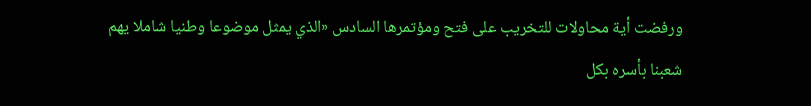ورفضت أية محاولات للتخريب على فتح ومؤتمرها السادس «الذي يمثل موضوعا وطنيا شاملا يهم شعبنا بأسره بكل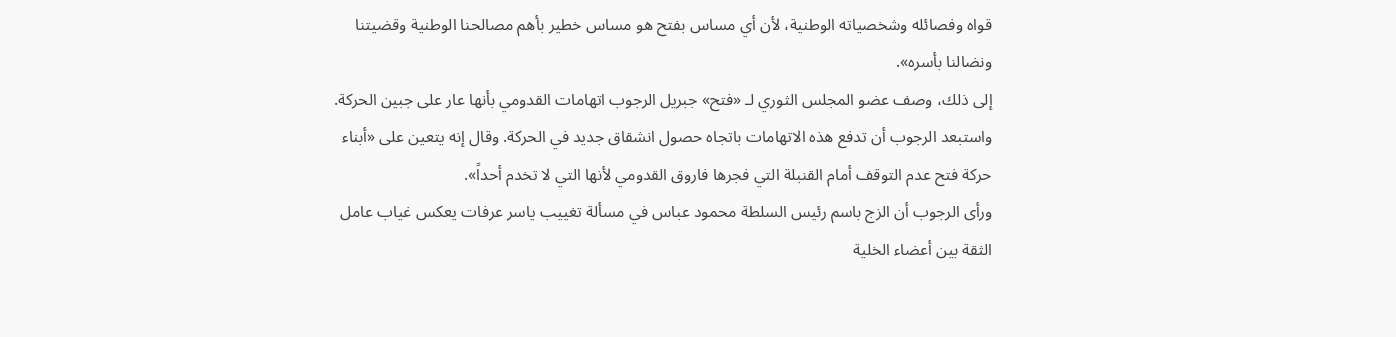قواه وفصائله وشخصياته الوطنية، لأن أي مساس بفتح هو مساس خطير بأهم مصالحنا الوطنية وقضيتنا ونضالنا بأسره».
إلى ذلك، وصف عضو المجلس الثوري لـ «فتح» جبريل الرجوب اتهامات القدومي بأنها عار على جبين الحركة.
واستبعد الرجوب أن تدفع هذه الاتهامات باتجاه حصول انشقاق جديد في الحركة. وقال إنه يتعين على «أبناء حركة فتح عدم التوقف أمام القنبلة التي فجرها فاروق القدومي لأنها التي لا تخدم أحداً».
ورأى الرجوب أن الزج باسم رئيس السلطة محمود عباس في مسألة تغييب ياسر عرفات يعكس غياب عامل الثقة بين أعضاء الخلية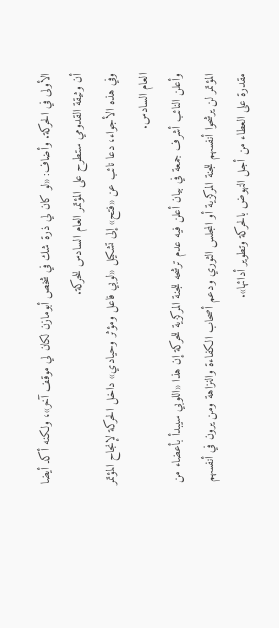الأولى في الحركة. وأضاف: «لو كان لي ذرة شك في شخص أبومازن لكان لي موقف آخر»، ولكنه أكد أيضا أن وثيقة القدومي ستطرح على المؤتمر العام السادس للحركة.
وفي هذه الأجواء، دعا نائب عن «فتح» إلى تشكيل «لوبي فاعل ومؤثر وحيادي» داخل الحركة لإنجاح المؤتمر العام السادس.
وأعلن النائب أشرف جمعة في بيان أعلن فيه عدم ترشحه للجنة المركزية للحركة إن هذا «اللوبي سيبدأ بأعضاء من المؤتمر لن يرشحوا أنفسهم للجنة المركزية أو المجلس الثوري ودعم أصحاب الكفاءة والنزاهة ومن يرون في أنفسهم مقدرة على العطاء من أجل النهوض بالحركة وتطوير أدائها».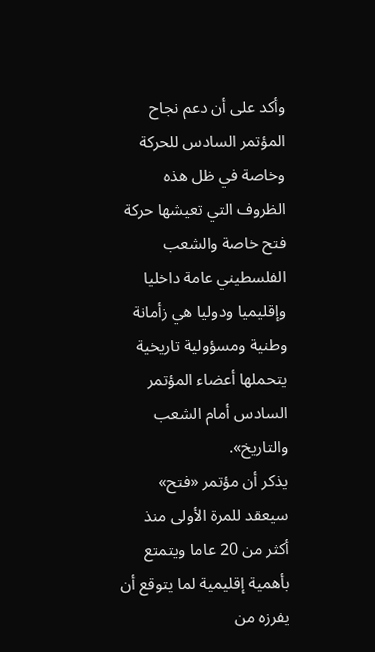وأكد على أن دعم نجاح المؤتمر السادس للحركة وخاصة في ظل هذه الظروف التي تعيشها حركة فتح خاصة والشعب الفلسطيني عامة داخليا وإقليميا ودوليا هي زأمانة وطنية ومسؤولية تاريخية يتحملها أعضاء المؤتمر السادس أمام الشعب والتاريخ».
يذكر أن مؤتمر «فتح» سيعقد للمرة الأولى منذ أكثر من 20 عاما ويتمتع بأهمية إقليمية لما يتوقع أن يفرزه من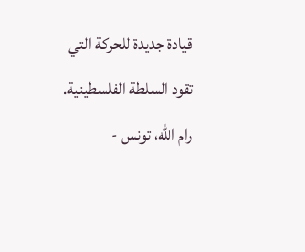قيادة جديدة للحركة التي تقود السلطة الفلسطينية.
رام الله، تونس -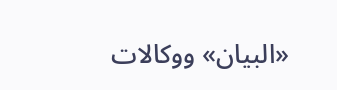«البيان» ووكالات